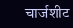चार्जशीट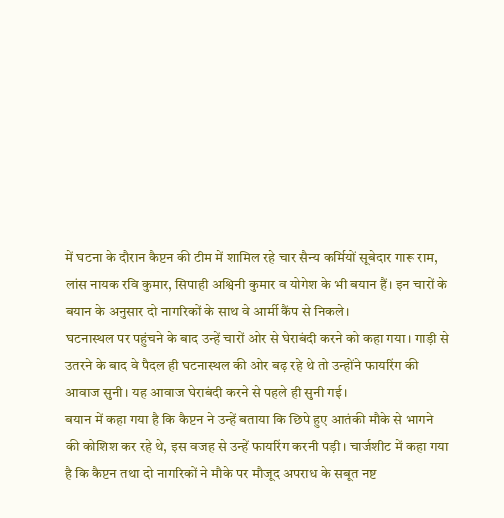में घटना के दौरान कैप्टन की टीम में शामिल रहे चार सैन्य कर्मियों सूबेदार गारू राम, लांस नायक रवि कुमार, सिपाही अश्विनी कुमार व योगेश के भी बयान हैं। इन चारों के बयान के अनुसार दो नागरिकों के साथ वे आर्मी कैंप से निकले।
घटनास्थल पर पहुंचने के बाद उन्हें चारों ओर से घेराबंदी करने को कहा गया। गाड़ी से उतरने के बाद वे पैदल ही घटनास्थल की ओर बढ़ रहे थे तो उन्होंने फायरिंग की आवाज सुनी। यह आवाज घेराबंदी करने से पहले ही सुनी गई।
बयान में कहा गया है कि कैप्टन ने उन्हें बताया कि छिपे हुए आतंकी मौके से भागने की कोशिश कर रहे थे, इस वजह से उन्हें फायरिंग करनी पड़ी। चार्जशीट में कहा गया है कि कैप्टन तथा दो नागरिकों ने मौके पर मौजूद अपराध के सबूत नष्ट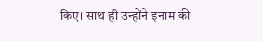किए। साथ ही उन्होंने इनाम की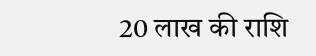20 लाख की राशि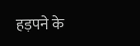हड़पने के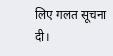लिए गलत सूचना दी।